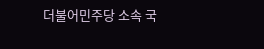더불어민주당 소속 국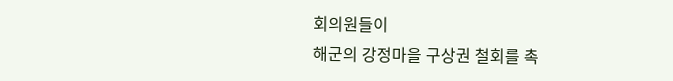회의원들이
해군의 강정마을 구상권 철회를 촉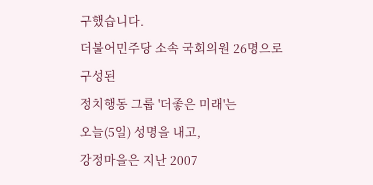구했습니다.
더불어민주당 소속 국회의원 26명으로 구성된
정치행동 그룹 '더좋은 미래'는
오늘(5일) 성명을 내고,
강정마을은 지난 2007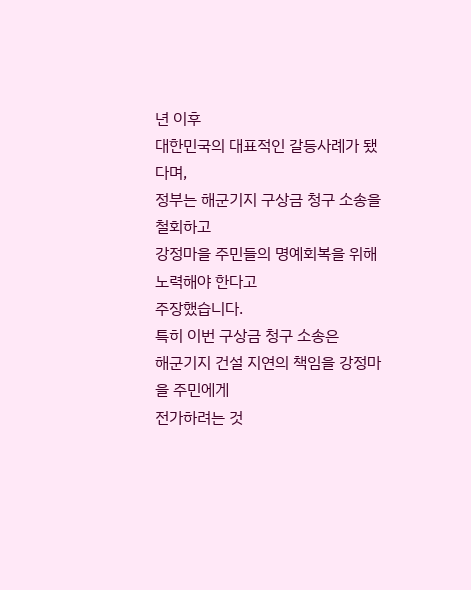년 이후
대한민국의 대표적인 갈등사례가 됐다며,
정부는 해군기지 구상금 청구 소송을 철회하고
강정마을 주민들의 명예회복을 위해 노력해야 한다고
주장했습니다.
특히 이번 구상금 청구 소송은
해군기지 건설 지연의 책임을 강정마을 주민에게
전가하려는 것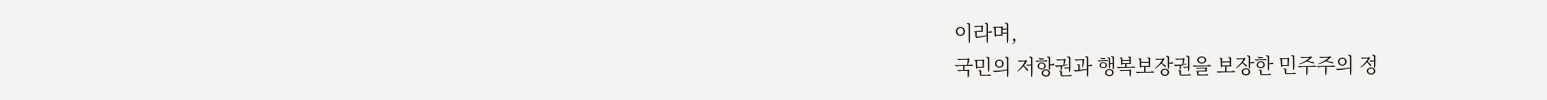이라며,
국민의 저항권과 행복보장권을 보장한 민주주의 정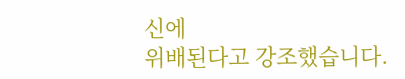신에
위배된다고 강조했습니다.